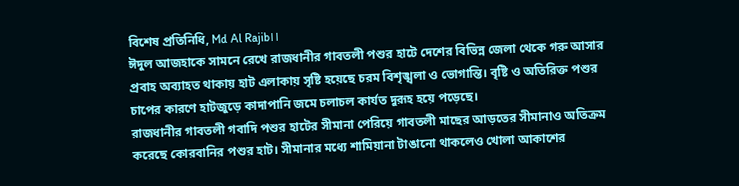বিশেষ প্রতিনিধি, Md Al Rajib।।
ঈদুল আজহাকে সামনে রেখে রাজধানীর গাবতলী পশুর হাটে দেশের বিভিন্ন জেলা থেকে গরু আসার প্রবাহ অব্যাহত থাকায় হাট এলাকায় সৃষ্টি হয়েছে চরম বিশৃঙ্খলা ও ভোগান্তি। বৃষ্টি ও অতিরিক্ত পশুর চাপের কারণে হাটজুড়ে কাদাপানি জমে চলাচল কার্যত দুরূহ হয়ে পড়েছে।
রাজধানীর গাবতলী গবাদি পশুর হাটের সীমানা পেরিয়ে গাবতলী মাছের আড়তের সীমানাও অতিক্রম করেছে কোরবানির পশুর হাট। সীমানার মধ্যে শামিয়ানা টাঙানো থাকলেও খোলা আকাশের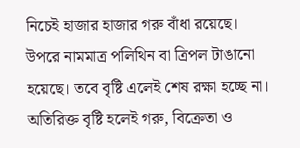নিচেই হাজার হাজার গরু বাঁধা রয়েছে। উপরে নামমাত্র পলিথিন বা ত্রিপল টাঙানো হয়েছে। তবে বৃষ্টি এলেই শেষ রক্ষা হচ্ছে না। অতিরিক্ত বৃষ্টি হলেই গরু, বিক্রেতা ও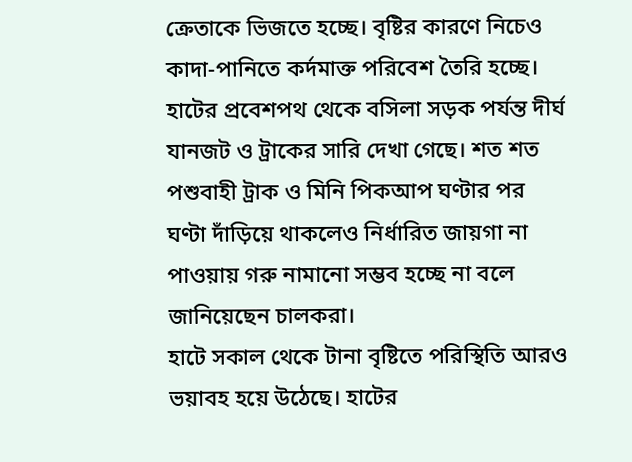ক্রেতাকে ভিজতে হচ্ছে। বৃষ্টির কারণে নিচেও কাদা-পানিতে কর্দমাক্ত পরিবেশ তৈরি হচ্ছে।
হাটের প্রবেশপথ থেকে বসিলা সড়ক পর্যন্ত দীর্ঘ যানজট ও ট্রাকের সারি দেখা গেছে। শত শত পশুবাহী ট্রাক ও মিনি পিকআপ ঘণ্টার পর ঘণ্টা দাঁড়িয়ে থাকলেও নির্ধারিত জায়গা না পাওয়ায় গরু নামানো সম্ভব হচ্ছে না বলে জানিয়েছেন চালকরা।
হাটে সকাল থেকে টানা বৃষ্টিতে পরিস্থিতি আরও ভয়াবহ হয়ে উঠেছে। হাটের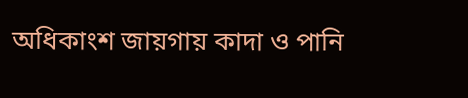অধিকাংশ জায়গায় কাদা ও পানি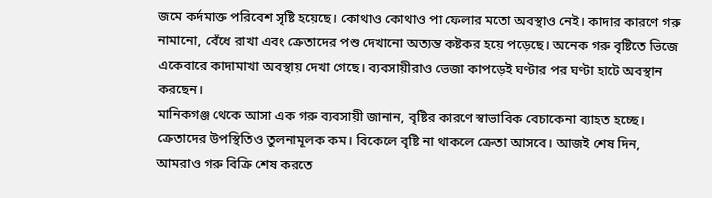জমে কর্দমাক্ত পরিবেশ সৃষ্টি হয়েছে। কোথাও কোথাও পা ফেলার মতো অবস্থাও নেই। কাদার কারণে গরু নামানো, বেঁধে রাখা এবং ক্রেতাদের পশু দেখানো অত্যন্ত কষ্টকর হয়ে পড়েছে। অনেক গরু বৃষ্টিতে ভিজে একেবারে কাদামাখা অবস্থায় দেখা গেছে। ব্যবসায়ীরাও ভেজা কাপড়েই ঘণ্টার পর ঘণ্টা হাটে অবস্থান করছেন।
মানিকগঞ্জ থেকে আসা এক গরু ব্যবসায়ী জানান, বৃষ্টির কারণে স্বাভাবিক বেচাকেনা ব্যাহত হচ্ছে। ক্রেতাদের উপস্থিতিও তুলনামূলক কম। বিকেলে বৃষ্টি না থাকলে ক্রেতা আসবে। আজই শেষ দিন, আমরাও গরু বিক্রি শেষ করতে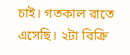চাই। গতকাল রাতে এসেছি। ২টা বিক্রি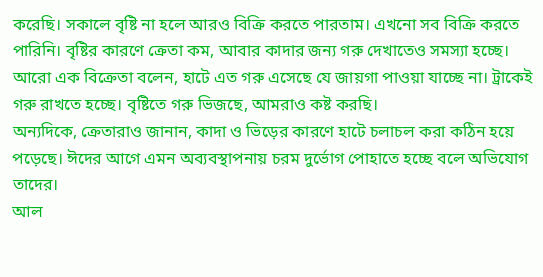করেছি। সকালে বৃষ্টি না হলে আরও বিক্রি করতে পারতাম। এখনো সব বিক্রি করতে পারিনি। বৃষ্টির কারণে ক্রেতা কম, আবার কাদার জন্য গরু দেখাতেও সমস্যা হচ্ছে।
আরো এক বিক্রেতা বলেন, হাটে এত গরু এসেছে যে জায়গা পাওয়া যাচ্ছে না। ট্রাকেই গরু রাখতে হচ্ছে। বৃষ্টিতে গরু ভিজছে, আমরাও কষ্ট করছি।
অন্যদিকে, ক্রেতারাও জানান, কাদা ও ভিড়ের কারণে হাটে চলাচল করা কঠিন হয়ে পড়েছে। ঈদের আগে এমন অব্যবস্থাপনায় চরম দুর্ভোগ পোহাতে হচ্ছে বলে অভিযোগ তাদের।
আল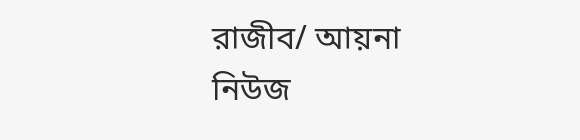রাজীব/ আয়না নিউজ